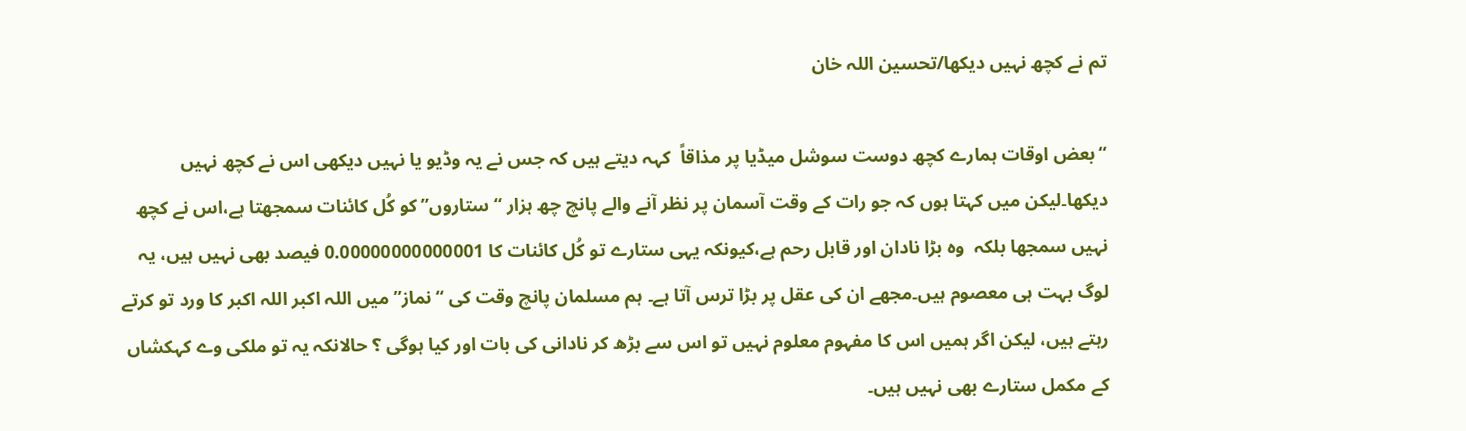تم نے کچھ نہیں دیکھا/تحسین اللہ خان

“بعض اوقات ہمارے کچھ دوست سوشل میڈیا پر مذاقاً  کہہ دیتے ہیں کہ جس نے یہ وڈیو یا نہیں دیکھی اس نے کچھ نہیں دیکھا۔لیکن میں کہتا ہوں کہ جو رات کے وقت آسمان پر نظر آنے والے پانچ چھ ہزار “ستاروں”کو کُل کائنات سمجھتا ہے،اس نے کچھ نہیں سمجھا بلکہ  وہ بڑا نادان اور قابل رحم ہے،کیونکہ یہی ستارے تو کُل کائنات کا 0.00000000000001 فیصد بھی نہیں ہیں، یہ لوگ بہت ہی معصوم ہیں۔مجھے ان کی عقل پر بڑا ترس آتا ہے۔ ہم مسلمان پانچ وقت کی “نماز” میں اللہ اکبر اللہ اکبر کا ورد تو کرتے رہتے ہیں، لیکن اگر ہمیں اس کا مفہوم معلوم نہیں تو اس سے بڑھ کر نادانی کی بات اور کیا ہوگی ؟ حالانکہ یہ تو ملکی وے کہکشاں کے مکمل ستارے بھی نہیں ہیں۔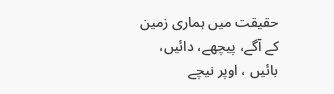حقیقت میں ہماری زمین کے آگے، پیچھے، دائیں، بائیں ، اوپر نیچے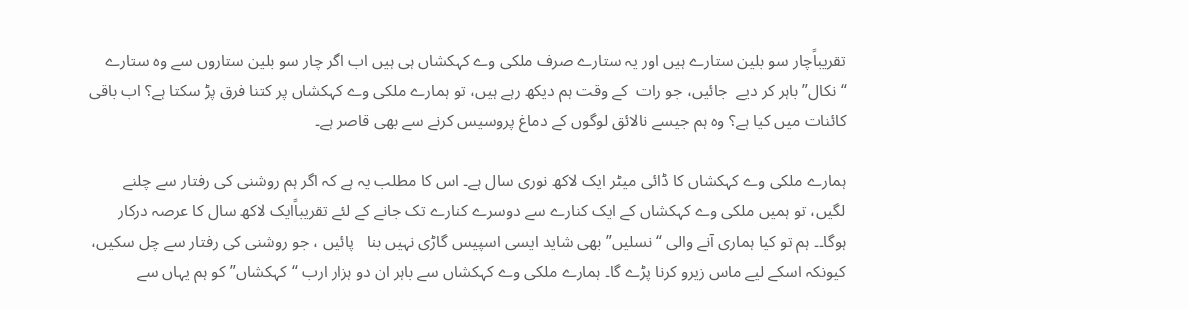تقریباًچار سو بلین ستارے ہیں اور یہ ستارے صرف ملکی وے کہکشاں ہی ہیں اب اگر چار سو بلین ستاروں سے وہ ستارے “نکال” باہر کر دیے  جائیں، جو رات  کے وقت ہم دیکھ رہے ہیں، تو ہمارے ملکی وے کہکشاں پر کتنا فرق پڑ سکتا ہے؟ اب باقی کائنات میں کیا ہے؟ وہ ہم جیسے نالائق لوگوں کے دماغ پروسیس کرنے سے بھی قاصر ہے۔

ہمارے ملکی وے کہکشاں کا ڈائی میٹر ایک لاکھ نوری سال ہے۔ اس کا مطلب یہ ہے کہ اگر ہم روشنی کی رفتار سے چلنے لگیں، تو ہمیں ملکی وے کہکشاں کے ایک کنارے سے دوسرے کنارے تک جانے کے لئے تقریباًایک لاکھ سال کا عرصہ درکار ہوگا۔۔ ہم تو کیا ہماری آنے والی “نسلیں” بھی شاید ایسی اسپیس گاڑی نہیں بنا   پائیں ، جو روشنی کی رفتار سے چل سکیں، کیونکہ اسکے لیے ماس زیرو کرنا پڑے گا۔ ہمارے ملکی وے کہکشاں سے باہر ان دو ہزار ارب “کہکشاں” کو ہم یہاں سے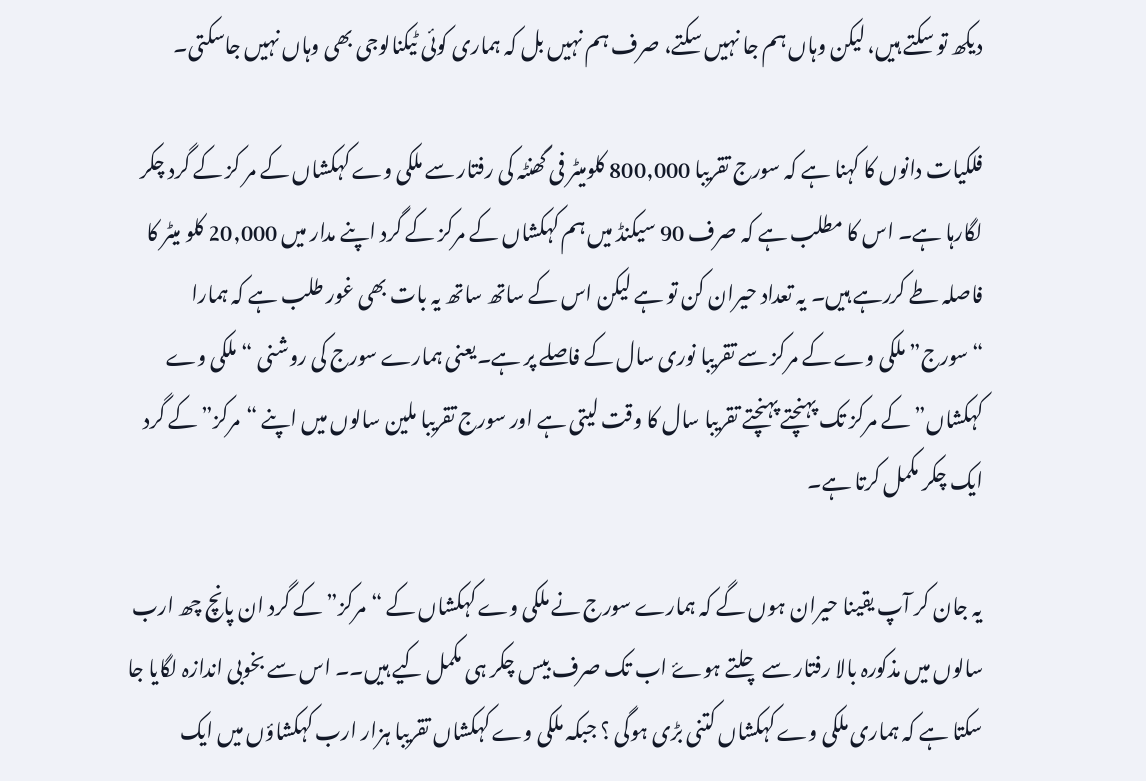دیکھ تو سکتے ہیں، لیکن وہاں ہم جا نہیں سکتے، صرف ہم نہیں بل کہ ہماری کوئی ٹیکنالوجی بھی وہاں نہیں جاسکتی۔

فلکیات دانوں کا کہنا ہے کہ سورج تقریبا 800,000 کلومیٹر فی گھنٹہ کی رفتار سے ملکی وے کہکشاں کے مر کز کے گرد چکر لگارہا ہے۔ اس کا مطلب ہے کہ صرف 90 سیکنڈ میں ہم کہکشاں کے مرکز کے گرد اپنے مدار میں 20,000 کلو میٹر کا فاصلہ طے کررہے ہیں۔ یہ تعداد حیران کن تو ہے لیکن اس کے ساتھ ساتھ یہ بات بھی غور طلب ہے کہ ہمارا “سورج” ملکی وے کے مرکز سے تقریبا نوری سال کے فاصلے پر ہے۔یعنی ہمارے سورج کی روشنی “ملکی وے کہکشاں” کے مرکز تک پہنچتے پہنچتے تقریبا سال کا وقت لیتی ہے اور سورج تقریبا ملین سالوں میں اپنے “مرکز” کے گرد ایک چکر مکمل کرتا ہے۔

یہ جان کر آپ یقینا حیران ہوں گے کہ ہمارے سورج نے ملکی وے کہکشاں کے “مرکز” کے گرد ان پانچ چھ ارب سالوں میں مذکورہ بالا رفتار سے چلتے ہوۓ اب تک صرف بیس چکر ہی مکمل کیے ہیں۔۔ اس سے بخوبی اندازہ لگایا جا سکتا ہے کہ ہماری ملکی وے کہکشاں کتنی بڑی ہوگی ؟ جبکہ ملکی وے کہکشاں تقریبا ہزار ارب کہکشاؤں میں ایک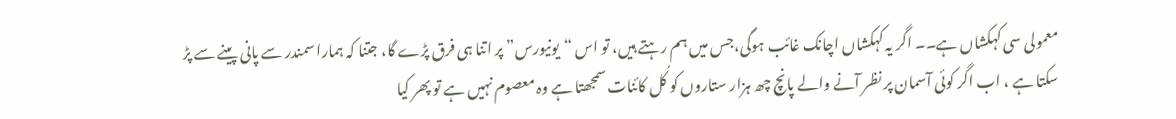معمولی سی کہکشاں ہے۔۔ اگر یہ کہکشاں اچانک غائب ہوگی،جس میں ہم رہتے ہیں، تو اس “یونیورس” پر اتنا ہی فرق پڑے گا، جتنا کہ ہمارا سمندر سے پانی پینے سے پڑ سکتا ہے ، اب اگر کوئی آسمان پر نظر آنے والے پانچ چھ ہزار ستاروں کو کُل کائنات سمجھتا ہے وہ معصوم نہیں ہے تو پھر کیا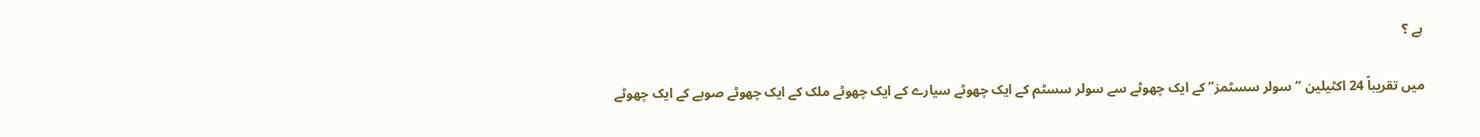ہے ؟

میں تقریباً 24 اکٹیلین “سولر سسٹمز” کے ایک چھوٹے سے سولر سسٹم کے ایک چھوٹے سیارے کے ایک چھوٹے ملک کے ایک چھوٹے صوبے کے ایک چھوٹے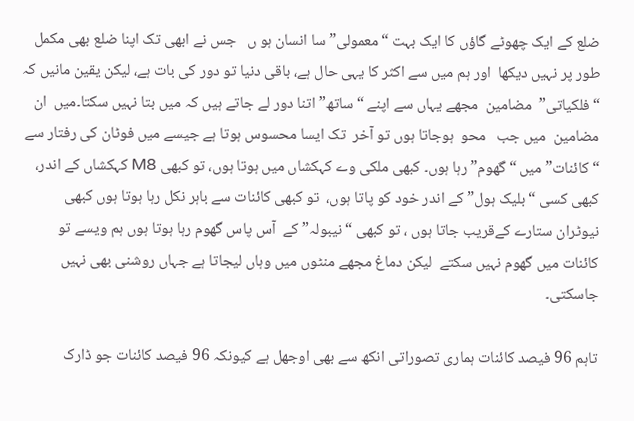ضلع کے ایک چھوٹے گاؤں کا ایک بہت “معمولی” سا انسان ہو ں   جس نے ابھی تک اپنا ضلع بھی مکمل طور پر نہیں دیکھا  اور ہم میں سے اکثر کا یہی حال ہے، باقی دنیا تو دور کی بات ہے، لیکن یقین مانیں کہ “فلکیاتی”  مضامین  مجھے یہاں سے اپنے “ساتھ” اتنا دور لے جاتے ہیں کہ میں بتا نہیں سکتا۔میں  ان مضامین  میں جب   محو  ہوجاتا ہوں تو آخر  تک ایسا محسوس ہوتا ہے جیسے میں فوٹان کی رفتار سے “کائنات” میں “گھوم” رہا ہوں۔ کبھی ملکی وے کہکشاں میں ہوتا ہوں، تو کبھی M8 کہکشاں کے اندر، کبھی کسی “بلیک ہول” کے اندر خود کو پاتا ہوں،  تو کبھی کائنات سے باہر نکل رہا ہوتا ہوں کبھی نیوٹران ستارے کےقریب جاتا ہوں ، تو کبھی “نیبولہ” کے  آس پاس گھوم رہا ہوتا ہوں ہم ویسے تو کائنات میں گھوم نہیں سکتے  لیکن دماغ مجھے منٹوں میں وہاں لیجاتا ہے جہاں روشنی بھی نہیں جاسکتی۔

تاہم 96 فیصد کائنات ہماری تصوراتی انکھ سے بھی اوجھل ہے کیونکہ 96 فیصد کائنات جو ڈارک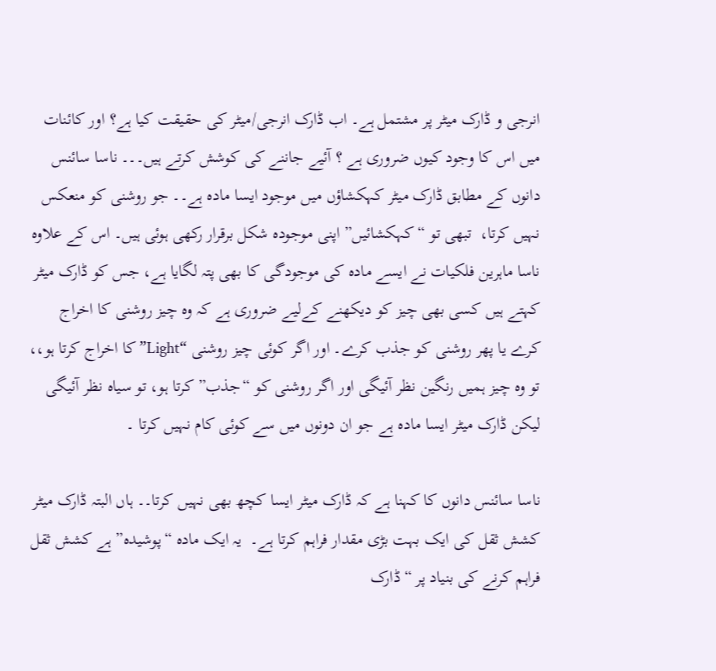انرجی و ڈارک میٹر پر مشتمل ہے۔ اب ڈارک انرجی/میٹر کی حقیقت کیا ہے؟ اور کائنات میں اس کا وجود کیوں ضروری ہے ؟ آئیے جاننے کی کوشش کرتے ہیں۔۔۔ ناسا سائنس دانوں کے مطابق ڈارک میٹر کہکشاؤں میں موجود ایسا مادہ ہے۔۔ جو روشنی کو منعکس نہیں کرتا،  تبھی تو “کہکشائیں” اپنی موجودہ شکل برقرار رکھی ہوئی ہیں۔ اس کے علاوہ ناسا ماہرین فلکیات نے ایسے مادہ کی موجودگی کا بھی پتہ لگایا ہے، جس کو ڈارک میٹر کہتے ہیں کسی بھی چیز کو دیکھنے کےلیے ضروری ہے کہ وہ چیز روشنی کا اخراج کرے یا پھر روشنی کو جذب کرے۔ اور اگر کوئی چیز روشنی “Light” کا اخراج کرتا ہو،، تو وہ چیز ہمیں رنگین نظر آئیگی اور اگر روشنی کو “جذب” کرتا ہو، تو سیاہ نظر آئیگی لیکن ڈارک میٹر ایسا مادہ ہے جو ان دونوں میں سے کوئی کام نہیں کرتا ۔

ناسا سائنس دانوں کا کہنا ہے کہ ڈارک میٹر ایسا کچھ بھی نہیں کرتا۔۔ ہاں البتہ ڈارک میٹر کشش ثقل کی ایک بہت بڑی مقدار فراہم کرتا ہے۔  یہ ایک مادہ “پوشیدہ” ہے کشش ثقل فراہم کرنے کی بنیاد پر “ڈارک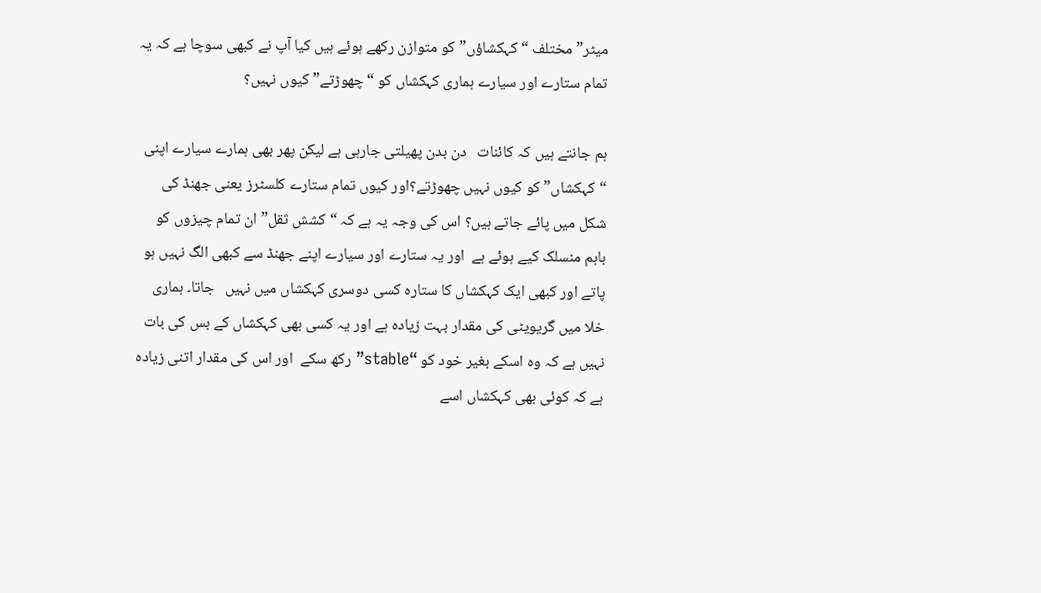میٹر” مختلف “کہکشاؤں” کو متوازن رکھے ہوئے ہیں کیا آپ نے کبھی سوچا ہے کہ یہ تمام ستارے اور سیارے ہماری کہکشاں کو “چھوڑتے” کیوں نہیں؟

ہم جانتے ہیں کہ کائنات   دن بدن پھیلتی جارہی ہے لیکن پھر بھی ہمارے سیارے اپنی “کہکشاں” کو کیوں نہیں چھوڑتے؟اور کیوں تمام ستارے کلسٹرز یعنی جھنڈ کی شکل میں پائے جاتے ہیں؟ اس کی وجہ یہ ہے کہ “کشش ثقل” ان تمام چیزوں کو باہم منسلک کیے ہوئے ہے  اور یہ ستارے اور سیارے اپنے جھنڈ سے کبھی الگ نہیں ہو پاتے اور کبھی ایک کہکشاں کا ستارہ کسی دوسری کہکشاں میں نہیں   جاتا۔ ہماری خلا میں گریویٹی کی مقدار بہت زیادہ ہے اور یہ کسی بھی کہکشاں کے بس کی بات نہیں ہے کہ وہ اسکے بغیر خود کو “stable” رکھ سکے  اور اس کی مقدار اتنی زیادہ ہے کہ کوئی بھی کہکشاں اسے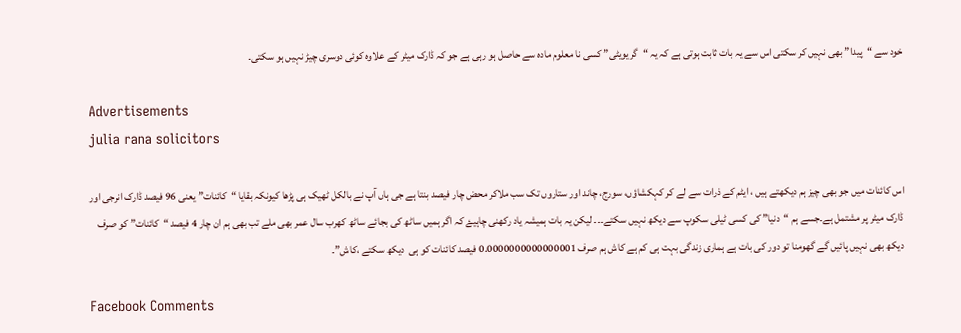خود سے “پیدا” بھی نہیں کر سکتی اس سے یہ بات ثابت ہوتی ہے کہ یہ “گریویٹی” کسی نا معلوم مادہ سے حاصل ہو رہی ہے جو کہ ڈارک میٹر کے علاوہ کوئی دوسری چیڑ نہیں ہو سکتی۔

Advertisements
julia rana solicitors

اس کائنات میں جو بھی چیز ہم دیکھتے ہیں ، ایٹم کے ذرات سے لے کر کہکشاؤں، سورج، چاند اور ستاروں تک سب ملاکر محض چار فیصد بنتا ہے جی ہاں آپ نے بالکل ٹھیک ہی پڑھا کیونکہ بقایا “کائنات” یعنی 96 فیصد ڈارک انرجی اور ڈارک میٹر پر مشتمل ہے۔جسے ہم “دنیا” کی کسی ٹیلی سکوپ سے دیکھ نہیں سکتے۔۔۔ لیکن یہ بات ہمیشہ یاد رکھنی چاہیۓ کہ اگر ہمیں ساٹھ کی بجائے ساٹھ کھرب سال عمر بھی ملے تب بھی ہم ان چار 4 فیصد “کائنات” کو صرف دیکھ بھی نہیں پائیں گے گھومنا تو دور کی بات ہے ہماری زندگی بہت ہی کم ہے کاش ہم صرف 0.0000000000000001 فیصد کائنات کو ہی  دیکھ سکتے ،کاش”۔

Facebook Comments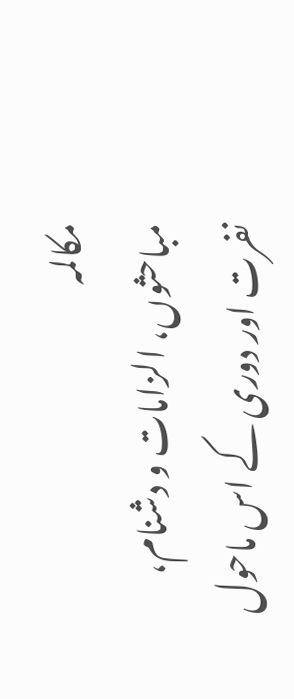مکالمہ
مباحثوں، الزامات و دشنام، نفرت اور دوری کے اس ماحول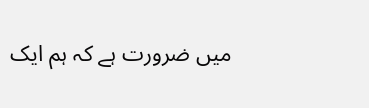میں ضرورت ہے کہ ہم ایک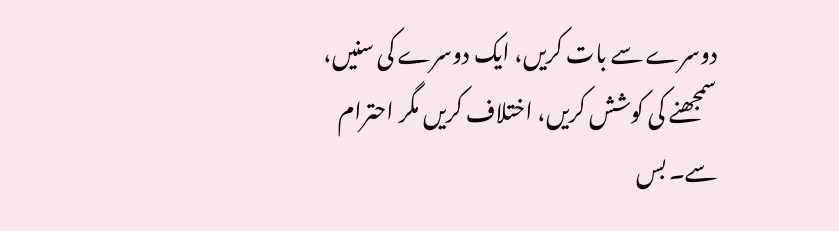دوسرے سے بات کریں، ایک دوسرے کی سنیں، سمجھنے کی کوشش کریں، اختلاف کریں مگر احترام سے۔ بس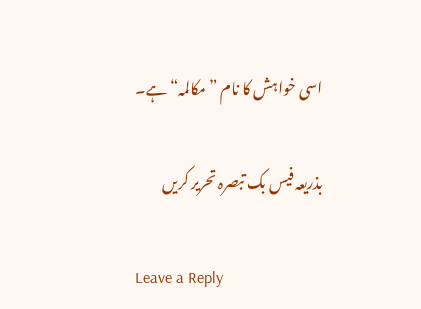اسی خواہش کا نام ”مکالمہ“ ہے۔

بذریعہ فیس بک تبصرہ تحریر کریں

Leave a Reply